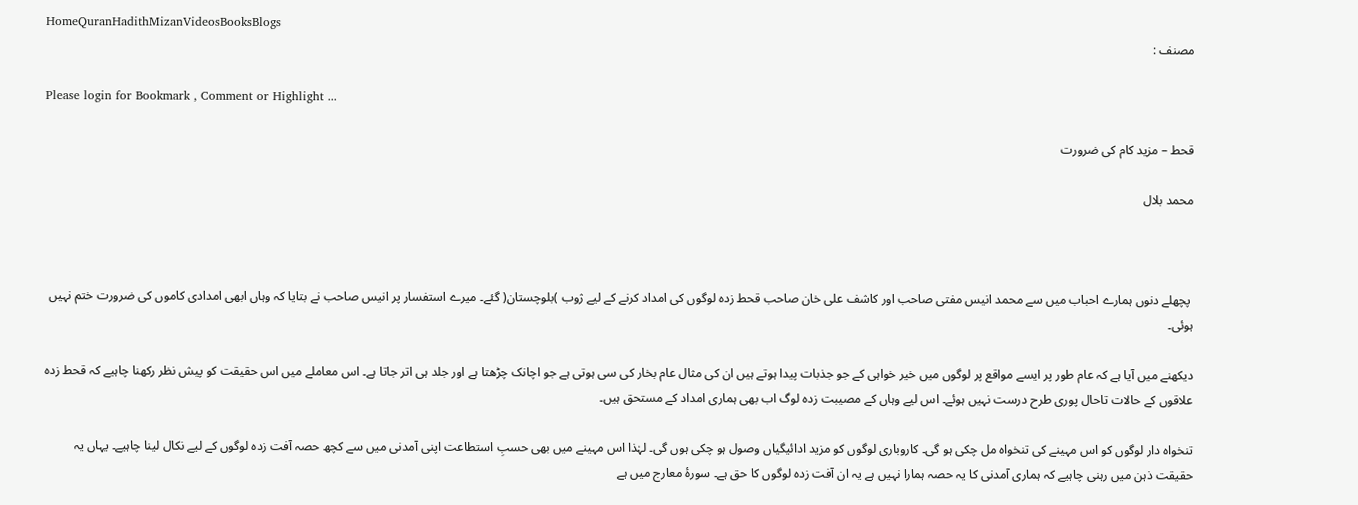HomeQuranHadithMizanVideosBooksBlogs
مصنف :

Please login for Bookmark , Comment or Highlight ...

قحط – مزید کام کی ضرورت

محمد بلال



 پچھلے دنوں ہمارے احباب میں سے محمد انیس مفتی صاحب اور کاشف علی خان صاحب قحط زدہ لوگوں کی امداد کرنے کے لیے ژوب )بلوچستان( گئے۔ میرے استفسار پر انیس صاحب نے بتایا کہ وہاں ابھی امدادی کاموں کی ضرورت ختم نہیں ہوئی۔

دیکھنے میں آیا ہے کہ عام طور پر ایسے مواقع پر لوگوں میں خیر خواہی کے جو جذبات پیدا ہوتے ہیں ان کی مثال عام بخار کی سی ہوتی ہے جو اچانک چڑھتا ہے اور جلد ہی اتر جاتا ہے۔ اس معاملے میں اس حقیقت کو پیش نظر رکھنا چاہیے کہ قحط زدہ علاقوں کے حالات تاحال پوری طرح درست نہیں ہوئے۔ اس لیے وہاں کے مصیبت زدہ لوگ اب بھی ہماری امداد کے مستحق ہیں۔

تنخواہ دار لوگوں کو اس مہینے کی تنخواہ مل چکی ہو گی۔ کاروباری لوگوں کو مزید ادائیگیاں وصول ہو چکی ہوں گی۔ لہٰذا اس مہینے میں بھی حسبِ استطاعت اپنی آمدنی میں سے کچھ حصہ آفت زدہ لوگوں کے لیے نکال لینا چاہیے۔ یہاں یہ حقیقت ذہن میں رہنی چاہیے کہ ہماری آمدنی کا یہ حصہ ہمارا نہیں ہے یہ ان آفت زدہ لوگوں کا حق ہے۔ سورۂ معارج میں ہے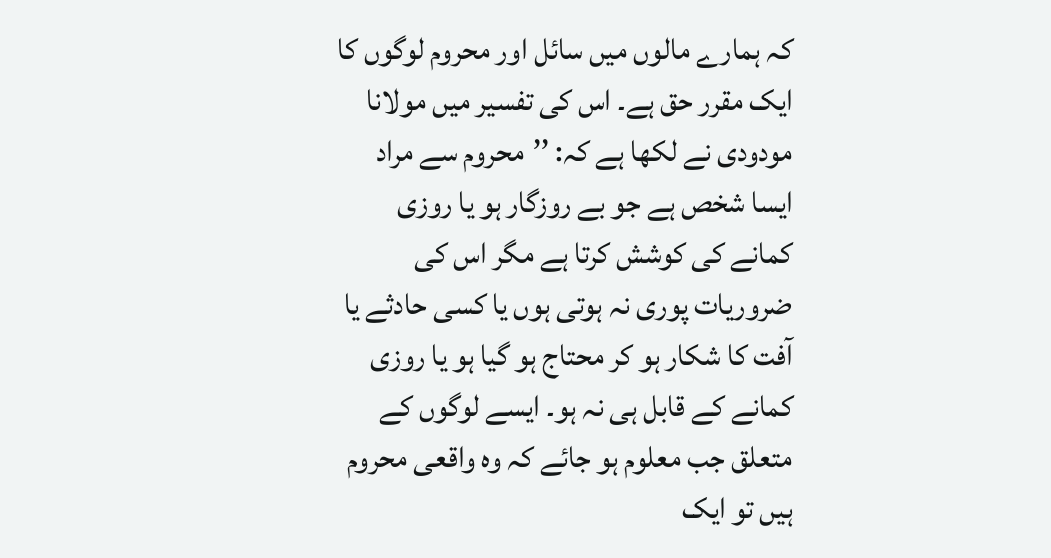کہ ہمارے مالوں میں سائل اور محروم لوگوں کا ایک مقرر حق ہے۔ اس کی تفسیر میں مولانا مودودی نے لکھا ہے کہ: ’’محروم سے مراد ایسا شخص ہے جو بے روزگار ہو یا روزی کمانے کی کوشش کرتا ہے مگر اس کی ضروریات پوری نہ ہوتی ہوں یا کسی حادثے یا آفت کا شکار ہو کر محتاج ہو گیا ہو یا روزی کمانے کے قابل ہی نہ ہو۔ ایسے لوگوں کے متعلق جب معلوم ہو جائے کہ وہ واقعی محروم ہیں تو ایک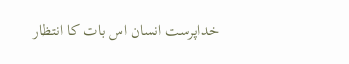خداپرست انسان اس بات کا انتظار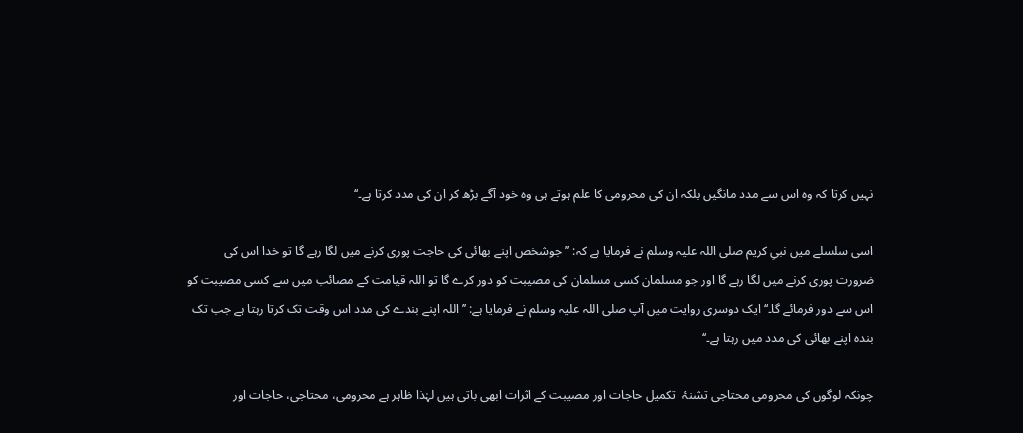نہیں کرتا کہ وہ اس سے مدد مانگیں بلکہ ان کی محرومی کا علم ہوتے ہی وہ خود آگے بڑھ کر ان کی مدد کرتا ہے۔‘‘

اسی سلسلے میں نبیِ کریم صلی اللہ علیہ وسلم نے فرمایا ہے کہ: ’’جوشخص اپنے بھائی کی حاجت پوری کرنے میں لگا رہے گا تو خدا اس کی ضرورت پوری کرنے میں لگا رہے گا اور جو مسلمان کسی مسلمان کی مصیبت کو دور کرے گا تو اللہ قیامت کے مصائب میں سے کسی مصیبت کو اس سے دور فرمائے گا۔‘‘ ایک دوسری روایت میں آپ صلی اللہ علیہ وسلم نے فرمایا ہے: ’’اللہ اپنے بندے کی مدد اس وقت تک کرتا رہتا ہے جب تک بندہ اپنے بھائی کی مدد میں رہتا ہے۔‘‘

چونکہ لوگوں کی محرومی محتاجی تشنۂ  تکمیل حاجات اور مصیبت کے اثرات ابھی باتی ہیں لہٰذا ظاہر ہے محرومی، محتاجی، حاجات اور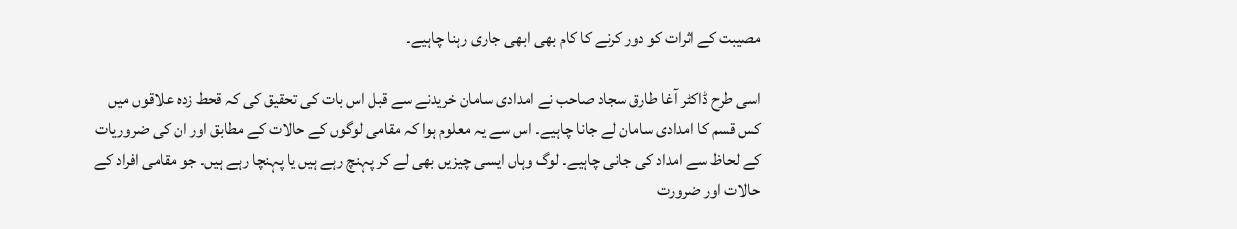مصیبت کے اثرات کو دور کرنے کا کام بھی ابھی جاری رہنا چاہیے۔

اسی طرح ڈاکٹر آغا طارق سجاد صاحب نے امدادی سامان خریدنے سے قبل اس بات کی تحقیق کی کہ قحط زدہ علاقوں میں کس قسم کا امدادی سامان لے جانا چاہیے۔ اس سے یہ معلوم ہوا کہ مقامی لوگوں کے حالات کے مطابق اور ان کی ضروریات کے لحاظ سے امداد کی جانی چاہیے۔ لوگ وہاں ایسی چیزیں بھی لے کر پہنچ رہے ہیں یا پہنچا رہے ہیں۔ جو مقامی افراد کے حالات اور ضرورت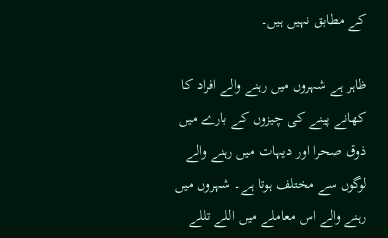کے مطابق نہیں ہیں۔

ظاہر ہے شہروں میں رہنے والے افراد کا کھانے پینے کی چیزوں کے بارے میں ذوق صحرا اور دیہات میں رہنے والے لوگوں سے مختلف ہوتا ہے۔ شہروں میں رہنے والے اس معاملے میں اللے تللے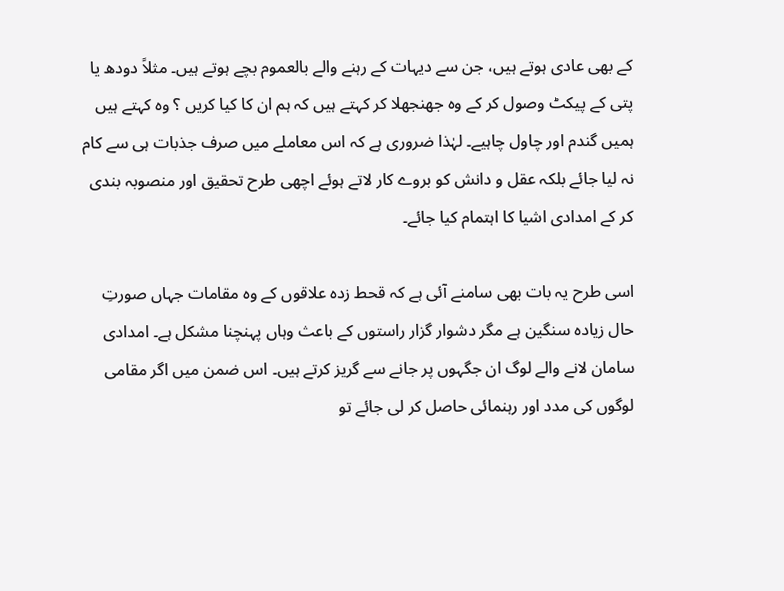کے بھی عادی ہوتے ہیں، جن سے دیہات کے رہنے والے بالعموم بچے ہوتے ہیں۔ مثلاً دودھ یا پتی کے پیکٹ وصول کر کے وہ جھنجھلا کر کہتے ہیں کہ ہم ان کا کیا کریں ؟ وہ کہتے ہیں ہمیں گندم اور چاول چاہیے۔ لہٰذا ضروری ہے کہ اس معاملے میں صرف جذبات ہی سے کام نہ لیا جائے بلکہ عقل و دانش کو بروے کار لاتے ہوئے اچھی طرح تحقیق اور منصوبہ بندی کر کے امدادی اشیا کا اہتمام کیا جائے۔

اسی طرح یہ بات بھی سامنے آئی ہے کہ قحط زدہ علاقوں کے وہ مقامات جہاں صورتِ حال زیادہ سنگین ہے مگر دشوار گزار راستوں کے باعث وہاں پہنچنا مشکل ہے۔ امدادی سامان لانے والے لوگ ان جگہوں پر جانے سے گریز کرتے ہیں۔ اس ضمن میں اگر مقامی لوگوں کی مدد اور رہنمائی حاصل کر لی جائے تو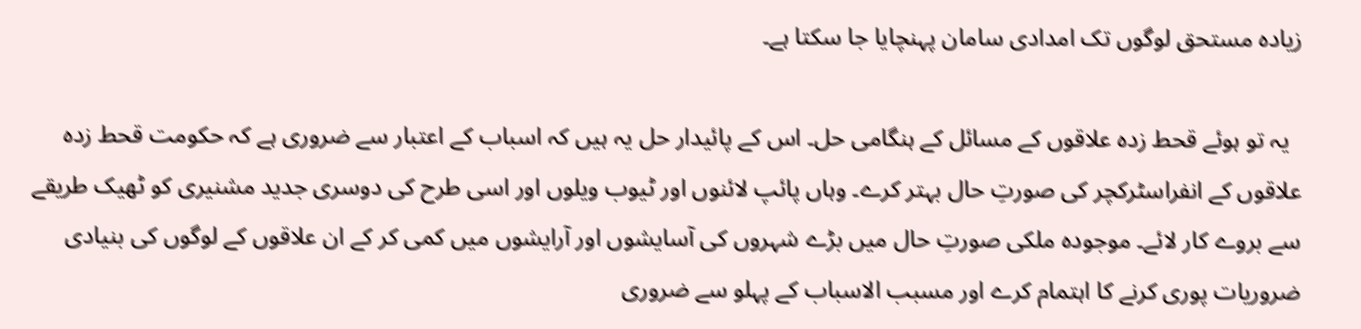زیادہ مستحق لوگوں تک امدادی سامان پہنچایا جا سکتا ہے۔

  یہ تو ہوئے قحط زدہ علاقوں کے مسائل کے ہنگامی حل۔ اس کے پائیدار حل یہ ہیں کہ اسباب کے اعتبار سے ضروری ہے کہ حکومت قحط زدہ علاقوں کے انفراسٹرکچر کی صورتِ حال بہتر کرے۔ وہاں پائپ لائنوں اور ٹیوب ویلوں اور اسی طرح کی دوسری جدید مشنیری کو ٹھیک طریقے سے بروے کار لائے۔ موجودہ ملکی صورتِ حال میں بڑے شہروں کی آسایشوں اور آرایشوں میں کمی کر کے ان علاقوں کے لوگوں کی بنیادی ضروریات پوری کرنے کا اہتمام کرے اور مسبب الاسباب کے پہلو سے ضروری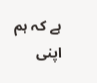ہے کہ ہم اپنی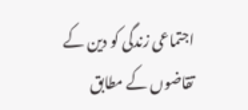اجتماعی زندگی کو دین کے تقاضوں کے مطابق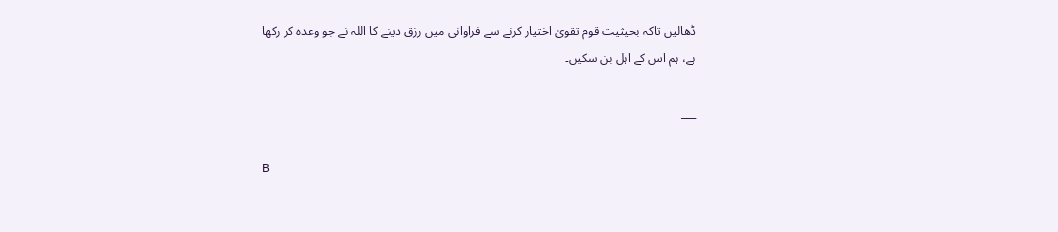ڈھالیں تاکہ بحیثیت قوم تقویٰ اختیار کرنے سے فراوانی میں رزق دینے کا اللہ نے جو وعدہ کر رکھا ہے، ہم اس کے اہل بن سکیں۔

___

B